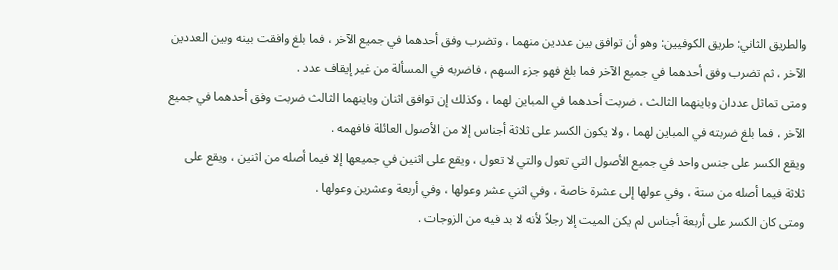والطريق الثاني: طريق الكوفيين: وهو أن توافق بين عددين منهما ، وتضرب وفق أحدهما في جميع الآخر ، فما بلغ وافقت بينه وبين العددين الآخر ، ثم تضرب وفق أحدهما في جميع الآخر فما بلغ فهو جزء السهم ، فاضربه في المسألة من غير إيقاف عدد .
ومتى تماثل عددان وباينهما الثالث ، ضربت أحدهما في المباين لهما ، وكذلك إن توافق اثنان وباينهما الثالث ضربت وفق أحدهما في جميع الآخر ، فما بلغ ضربته في المباين لهما ، ولا يكون الكسر على ثلاثة أجناس إلا من الأصول العائلة فافهمه .
ويقع الكسر على جنس واحد في جميع الأصول التي تعول والتي لا تعول ، ويقع على اثنين في جميعها إلا فيما أصله من اثنين ، ويقع على ثلاثة فيما أصله من ستة ، وفي عولها إلى عشرة خاصة ، وفي اثني عشر وعولها ، وفي أربعة وعشرين وعولها .
ومتى كان الكسر على أربعة أجناس لم يكن الميت إلا رجلاً لأنه لا بد فيه من الزوجات .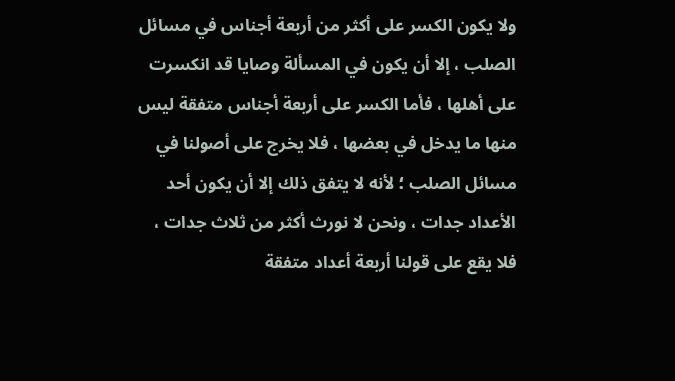ولا يكون الكسر على أكثر من أربعة أجناس في مسائل الصلب ، إلا أن يكون في المسألة وصايا قد انكسرت على أهلها ، فأما الكسر على أربعة أجناس متفقة ليس منها ما يدخل في بعضها ، فلا يخرج على أصولنا في مسائل الصلب ؛ لأنه لا يتفق ذلك إلا أن يكون أحد الأعداد جدات ، ونحن لا نورث أكثر من ثلاث جدات ، فلا يقع على قولنا أربعة أعداد متفقة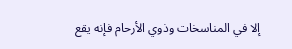إلا في المناسخات وذوي الأرحام فإنه يقع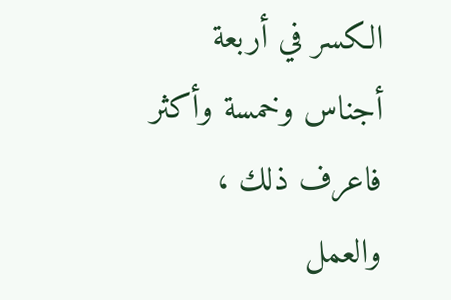الكسر في أربعة أجناس وخمسة وأكثر فاعرف ذلك ، والعمل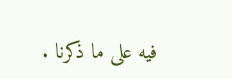فيه على ما ذكرنا .